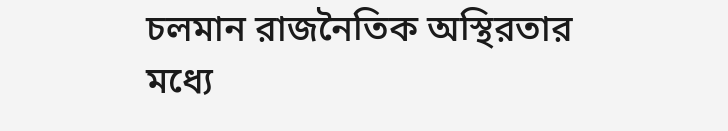চলমান রাজনৈতিক অস্থিরতার মধ্যে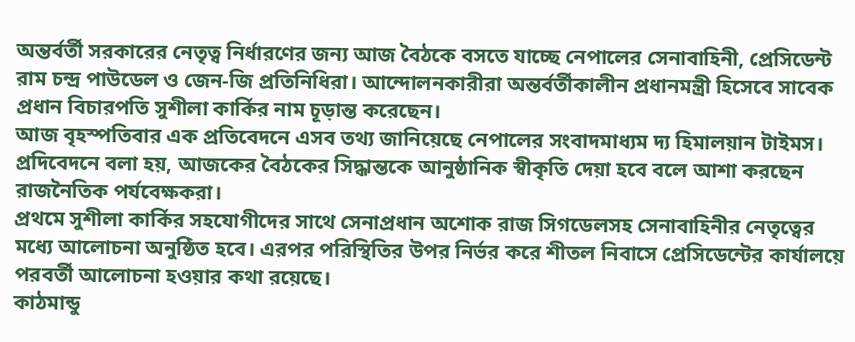অন্তর্বর্তী সরকারের নেতৃত্ব নির্ধারণের জন্য আজ বৈঠকে বসতে যাচ্ছে নেপালের সেনাবাহিনী, প্রেসিডেন্ট রাম চন্দ্র পাউডেল ও জেন-জি প্রতিনিধিরা। আন্দোলনকারীরা অন্তর্বর্তীকালীন প্রধানমন্ত্রী হিসেবে সাবেক প্রধান বিচারপতি সুশীলা কার্কির নাম চূড়ান্ত করেছেন।
আজ বৃহস্পতিবার এক প্রতিবেদনে এসব তথ্য জানিয়েছে নেপালের সংবাদমাধ্যম দ্য হিমালয়ান টাইমস।
প্রদিবেদনে বলা হয়, আজকের বৈঠকের সিদ্ধান্তকে আনুষ্ঠানিক স্বীকৃতি দেয়া হবে বলে আশা করছেন রাজনৈতিক পর্যবেক্ষকরা।
প্রথমে সুশীলা কার্কির সহযোগীদের সাথে সেনাপ্রধান অশোক রাজ সিগডেলসহ সেনাবাহিনীর নেতৃত্বের মধ্যে আলোচনা অনুষ্ঠিত হবে। এরপর পরিস্থিতির উপর নির্ভর করে শীতল নিবাসে প্রেসিডেন্টের কার্যালয়ে পরবর্তী আলোচনা হওয়ার কথা রয়েছে।
কাঠমান্ডু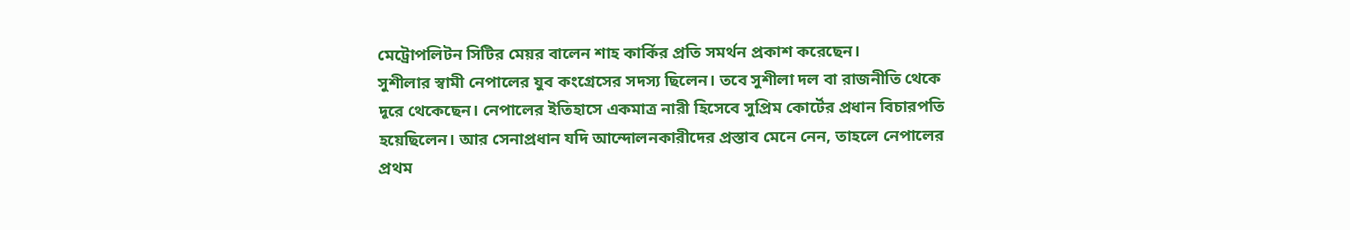মেট্রোপলিটন সিটির মেয়র বালেন শাহ কার্কির প্রতি সমর্থন প্রকাশ করেছেন।
সুশীলার স্বামী নেপালের যুব কংগ্রেসের সদস্য ছিলেন। তবে সুশীলা দল বা রাজনীতি থেকে দূরে থেকেছেন। নেপালের ইতিহাসে একমাত্র নারী হিসেবে সুপ্রিম কোর্টের প্রধান বিচারপতি হয়েছিলেন। আর সেনাপ্রধান যদি আন্দোলনকারীদের প্রস্তাব মেনে নেন, তাহলে নেপালের প্রথম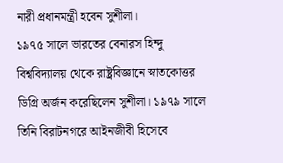নারী প্রধানমন্ত্রী হবেন সুশীলা।
১৯৭৫ সালে ভারতের বেনারস হিন্দু বিশ্ববিদ্যালয় থেকে রাষ্ট্রবিজ্ঞানে স্নাতকোত্তর ডিগ্রি অর্জন করেছিলেন সুশীলা। ১৯৭৯ সালে তিনি বিরাটনগরে আইনজীবী হিসেবে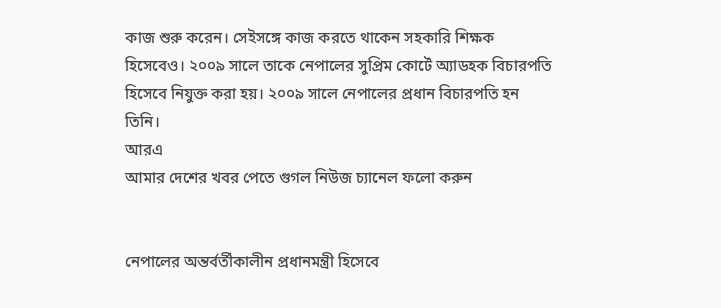কাজ শুরু করেন। সেইসঙ্গে কাজ করতে থাকেন সহকারি শিক্ষক হিসেবেও। ২০০৯ সালে তাকে নেপালের সুপ্রিম কোর্টে অ্যাডহক বিচারপতি হিসেবে নিযুক্ত করা হয়। ২০০৯ সালে নেপালের প্রধান বিচারপতি হন তিনি।
আরএ
আমার দেশের খবর পেতে গুগল নিউজ চ্যানেল ফলো করুন


নেপালের অন্তর্বর্তীকালীন প্রধানমন্ত্রী হিসেবে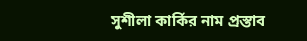সুশীলা কার্কির নাম প্রস্তাব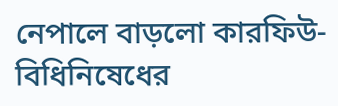নেপালে বাড়লো কারফিউ-বিধিনিষেধের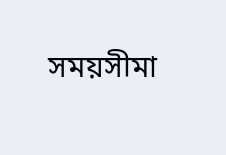সময়সীমা